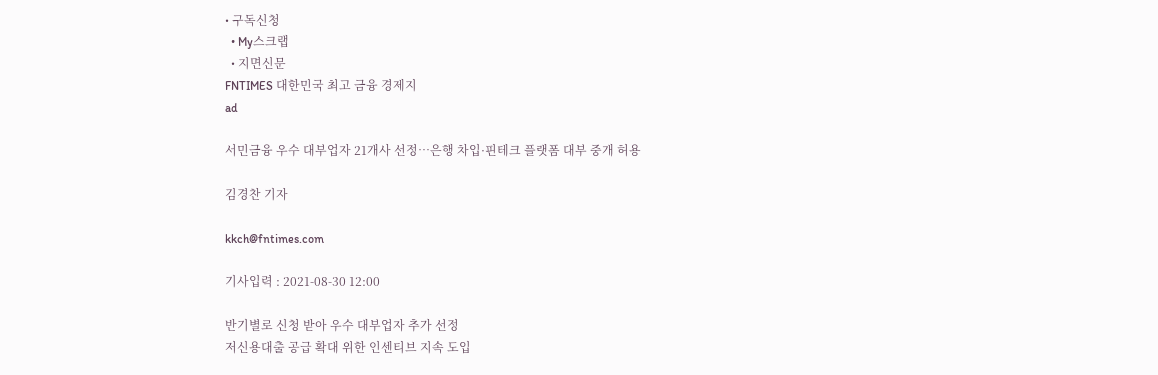• 구독신청
  • My스크랩
  • 지면신문
FNTIMES 대한민국 최고 금융 경제지
ad

서민금융 우수 대부업자 21개사 선정…은행 차입·핀테크 플랫폼 대부 중개 허용

김경찬 기자

kkch@fntimes.com

기사입력 : 2021-08-30 12:00

반기별로 신청 받아 우수 대부업자 추가 선정
저신용대출 공급 확대 위한 인센티브 지속 도입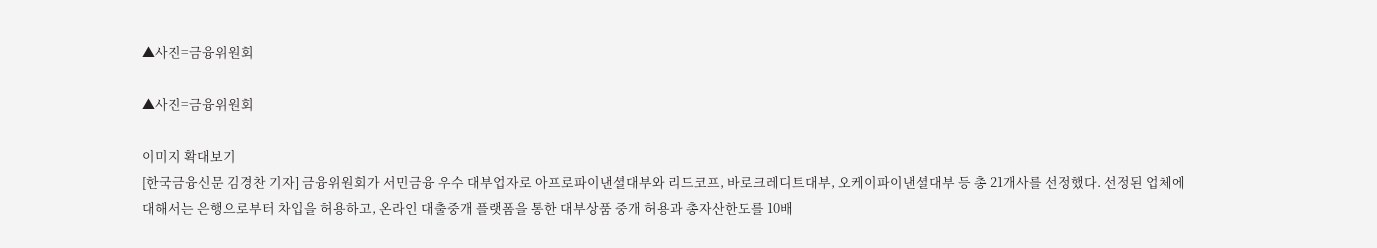▲사진=금융위원회

▲사진=금융위원회

이미지 확대보기
[한국금융신문 김경찬 기자] 금융위원회가 서민금융 우수 대부업자로 아프로파이낸셜대부와 리드코프, 바로크레디트대부, 오케이파이낸셜대부 등 총 21개사를 선정했다. 선정된 업체에 대해서는 은행으로부터 차입을 허용하고, 온라인 대출중개 플랫폼을 통한 대부상품 중개 허용과 총자산한도를 10배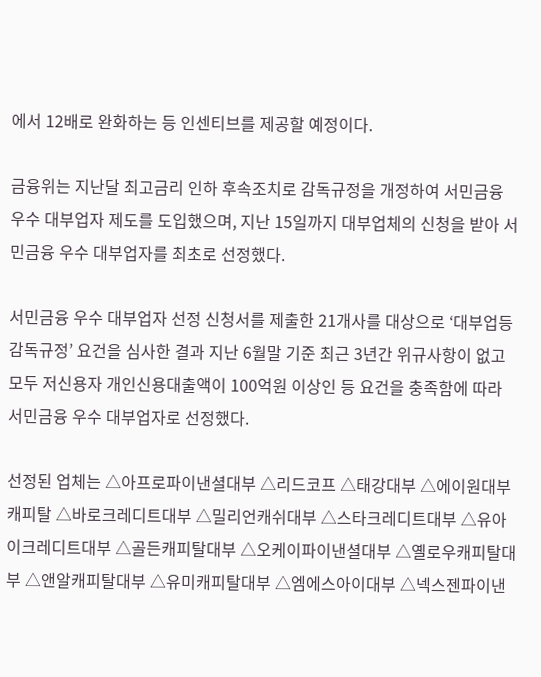에서 12배로 완화하는 등 인센티브를 제공할 예정이다.

금융위는 지난달 최고금리 인하 후속조치로 감독규정을 개정하여 서민금융 우수 대부업자 제도를 도입했으며, 지난 15일까지 대부업체의 신청을 받아 서민금융 우수 대부업자를 최초로 선정했다.

서민금융 우수 대부업자 선정 신청서를 제출한 21개사를 대상으로 ‘대부업등 감독규정’ 요건을 심사한 결과 지난 6월말 기준 최근 3년간 위규사항이 없고 모두 저신용자 개인신용대출액이 100억원 이상인 등 요건을 충족함에 따라 서민금융 우수 대부업자로 선정했다.

선정된 업체는 △아프로파이낸셜대부 △리드코프 △태강대부 △에이원대부캐피탈 △바로크레디트대부 △밀리언캐쉬대부 △스타크레디트대부 △유아이크레디트대부 △골든캐피탈대부 △오케이파이낸셜대부 △옐로우캐피탈대부 △앤알캐피탈대부 △유미캐피탈대부 △엠에스아이대부 △넥스젠파이낸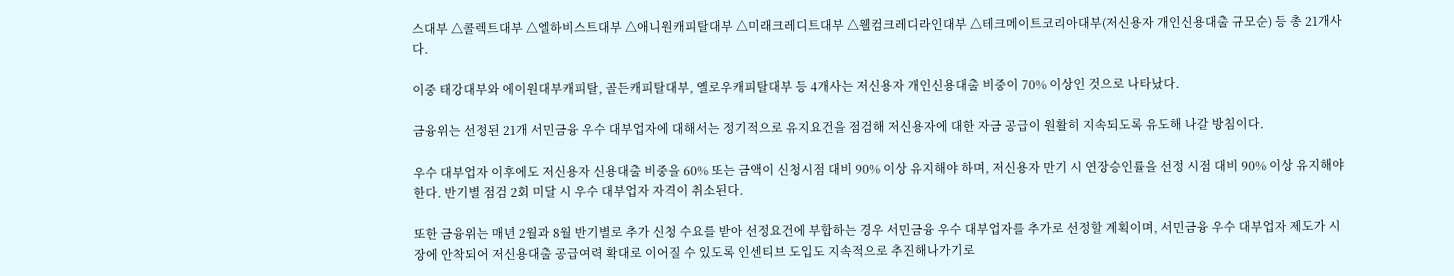스대부 △콜렉트대부 △엘하비스트대부 △애니원캐피탈대부 △미래크레디트대부 △웰컴크레디라인대부 △테크메이트코리아대부(저신용자 개인신용대출 규모순) 등 총 21개사다.

이중 태강대부와 에이원대부캐피탈, 골든캐피탈대부, 옐로우캐피탈대부 등 4개사는 저신용자 개인신용대출 비중이 70% 이상인 것으로 나타났다.

금융위는 선정된 21개 서민금융 우수 대부업자에 대해서는 정기적으로 유지요건을 점검해 저신용자에 대한 자금 공급이 원활히 지속되도록 유도해 나갈 방침이다.

우수 대부업자 이후에도 저신용자 신용대출 비중을 60% 또는 금액이 신청시점 대비 90% 이상 유지해야 하며, 저신용자 만기 시 연장승인률을 선정 시점 대비 90% 이상 유지해야 한다. 반기별 점검 2회 미달 시 우수 대부업자 자격이 취소된다.

또한 금융위는 매년 2월과 8월 반기별로 추가 신청 수요를 받아 선정요건에 부합하는 경우 서민금융 우수 대부업자를 추가로 선정할 계획이며, 서민금융 우수 대부업자 제도가 시장에 안착되어 저신용대출 공급여력 확대로 이어질 수 있도록 인센티브 도입도 지속적으로 추진해나가기로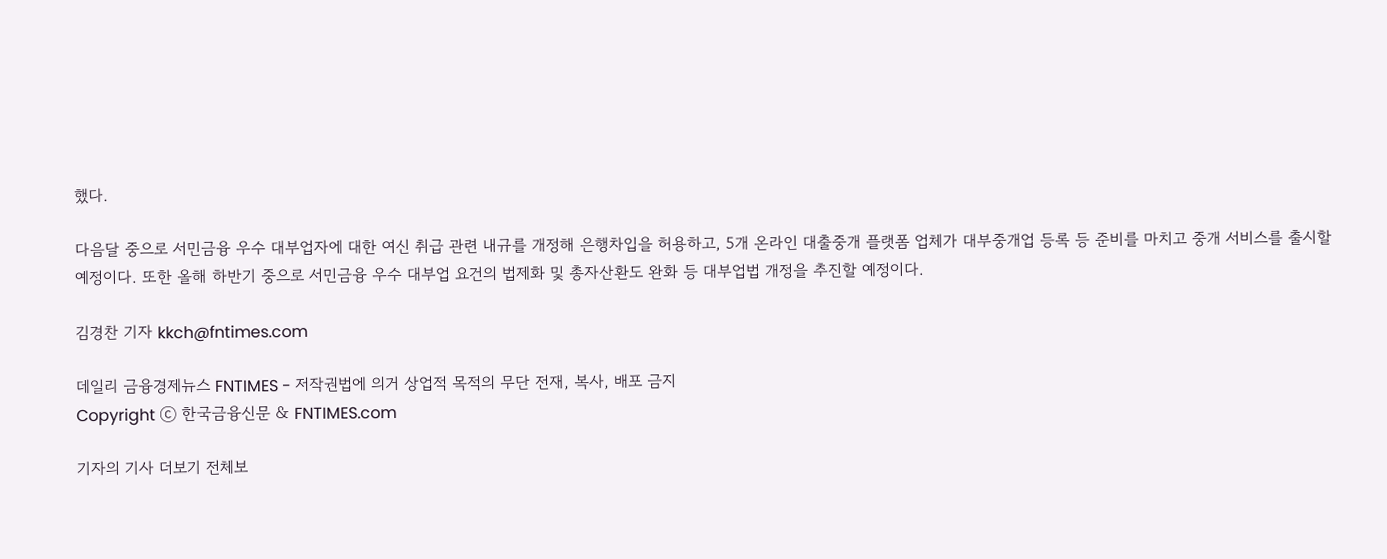했다.

다음달 중으로 서민금융 우수 대부업자에 대한 여신 취급 관련 내규를 개정해 은행차입을 허용하고, 5개 온라인 대출중개 플랫폼 업체가 대부중개업 등록 등 준비를 마치고 중개 서비스를 출시할 예정이다. 또한 올해 하반기 중으로 서민금융 우수 대부업 요건의 법제화 및 총자산환도 완화 등 대부업법 개정을 추진할 예정이다.

김경찬 기자 kkch@fntimes.com

데일리 금융경제뉴스 FNTIMES - 저작권법에 의거 상업적 목적의 무단 전재, 복사, 배포 금지
Copyright ⓒ 한국금융신문 & FNTIMES.com

기자의 기사 더보기 전체보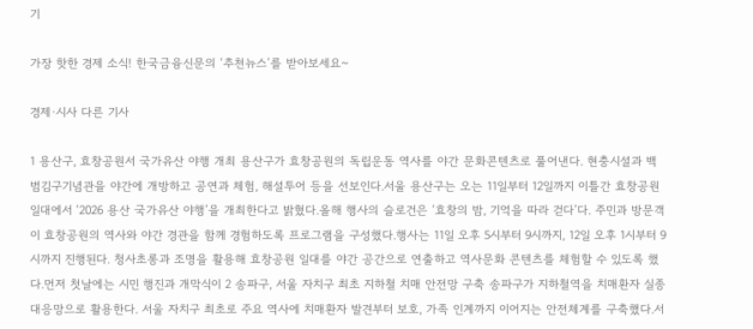기

가장 핫한 경제 소식! 한국금융신문의 ‘추천뉴스’를 받아보세요~

경제·시사 다른 기사

1 용산구, 효창공원서 국가유산 야행 개최 용산구가 효창공원의 독립운동 역사를 야간 문화콘텐츠로 풀어낸다. 현충시설과 백범김구기념관을 야간에 개방하고 공연과 체험, 해설투어 등을 선보인다.서울 용산구는 오는 11일부터 12일까지 이틀간 효창공원 일대에서 ‘2026 용산 국가유산 야행’을 개최한다고 밝혔다.올해 행사의 슬로건은 ‘효창의 밤, 기억을 따라 걷다’다. 주민과 방문객이 효창공원의 역사와 야간 경관을 함께 경험하도록 프로그램을 구성했다.행사는 11일 오후 5시부터 9시까지, 12일 오후 1시부터 9시까지 진행된다. 청사초롱과 조명을 활용해 효창공원 일대를 야간 공간으로 연출하고 역사문화 콘텐츠를 체험할 수 있도록 했다.먼저 첫날에는 시민 행진과 개막식이 2 송파구, 서울 자치구 최초 지하철 치매 안전망 구축 송파구가 지하철역을 치매환자 실종 대응망으로 활용한다. 서울 자치구 최초로 주요 역사에 치매환자 발견부터 보호, 가족 인계까지 이어지는 안전체계를 구축했다.서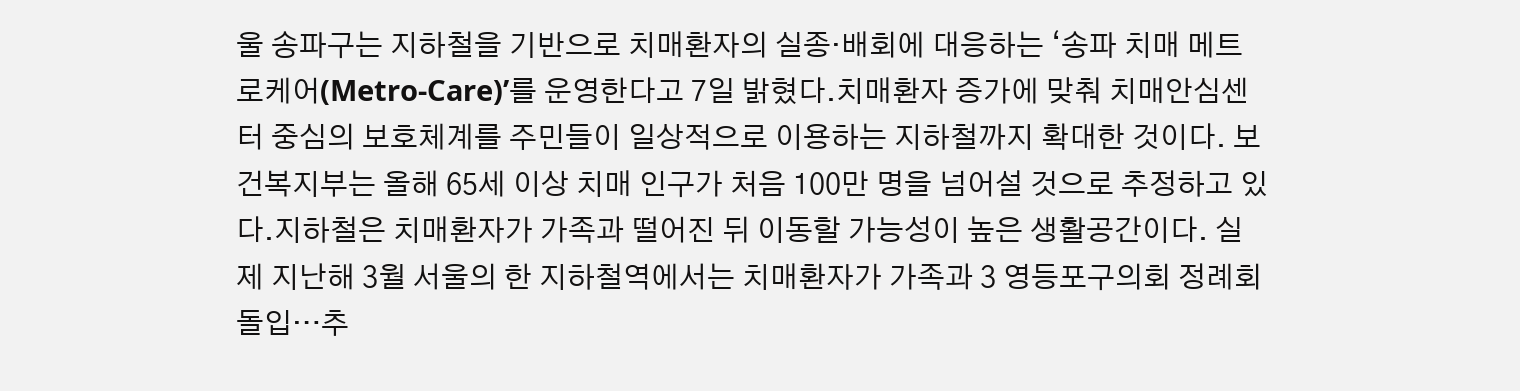울 송파구는 지하철을 기반으로 치매환자의 실종·배회에 대응하는 ‘송파 치매 메트로케어(Metro-Care)’를 운영한다고 7일 밝혔다.치매환자 증가에 맞춰 치매안심센터 중심의 보호체계를 주민들이 일상적으로 이용하는 지하철까지 확대한 것이다. 보건복지부는 올해 65세 이상 치매 인구가 처음 100만 명을 넘어설 것으로 추정하고 있다.지하철은 치매환자가 가족과 떨어진 뒤 이동할 가능성이 높은 생활공간이다. 실제 지난해 3월 서울의 한 지하철역에서는 치매환자가 가족과 3 영등포구의회 정례회 돌입…추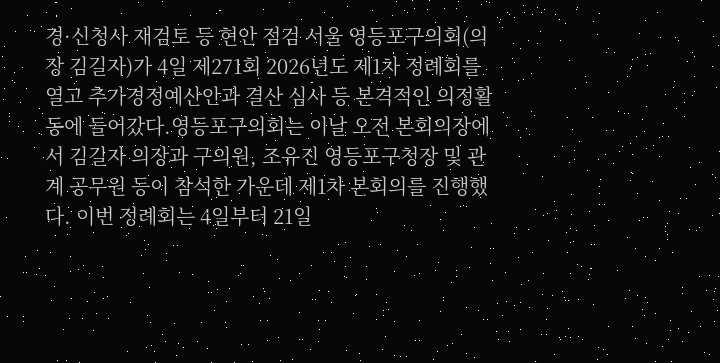경·신청사 재검토 등 현안 점검 서울 영등포구의회(의장 김길자)가 4일 제271회 2026년도 제1차 정례회를 열고 추가경정예산안과 결산 심사 등 본격적인 의정활동에 들어갔다.영등포구의회는 이날 오전 본회의장에서 김길자 의장과 구의원, 조유진 영등포구청장 및 관계 공무원 등이 참석한 가운데 제1차 본회의를 진행했다. 이번 정례회는 4일부터 21일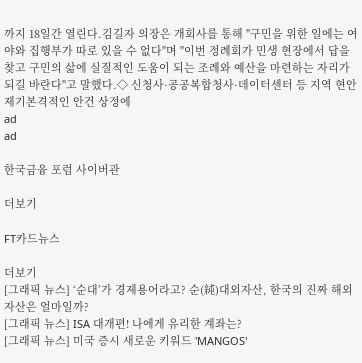까지 18일간 열린다.김길자 의장은 개회사를 통해 "구민을 위한 일에는 여야와 집행부가 따로 있을 수 없다"며 "이번 정례회가 민생 현장에서 답을 찾고 구민의 삶에 실질적인 도움이 되는 조례와 예산을 마련하는 자리가 되길 바란다"고 말했다.◇ 신청사·공공복합청사·데이터센터 등 지역 현안 제기본격적인 안건 상정에
ad
ad

한국금융 포럼 사이버관

더보기

FT카드뉴스

더보기
[그래픽 뉴스] ‘순대’가 경제용어라고? 순(純)대외자산, 한국의 진짜 해외자산은 얼마일까?
[그래픽 뉴스] ISA 대개편! 나에게 유리한 계좌는?
[그래픽 뉴스] 미국 증시 새로운 키워드 'MANGOS'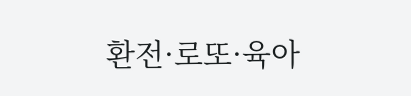환전·로또·육아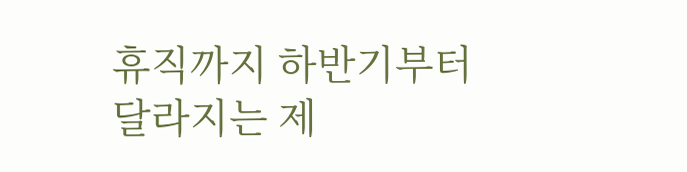휴직까지 하반기부터 달라지는 제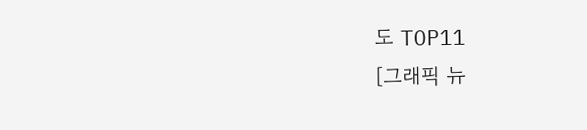도 TOP11
[그래픽 뉴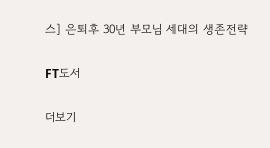스] 은퇴후 30년 부모님 세대의 생존전략

FT도서

더보기